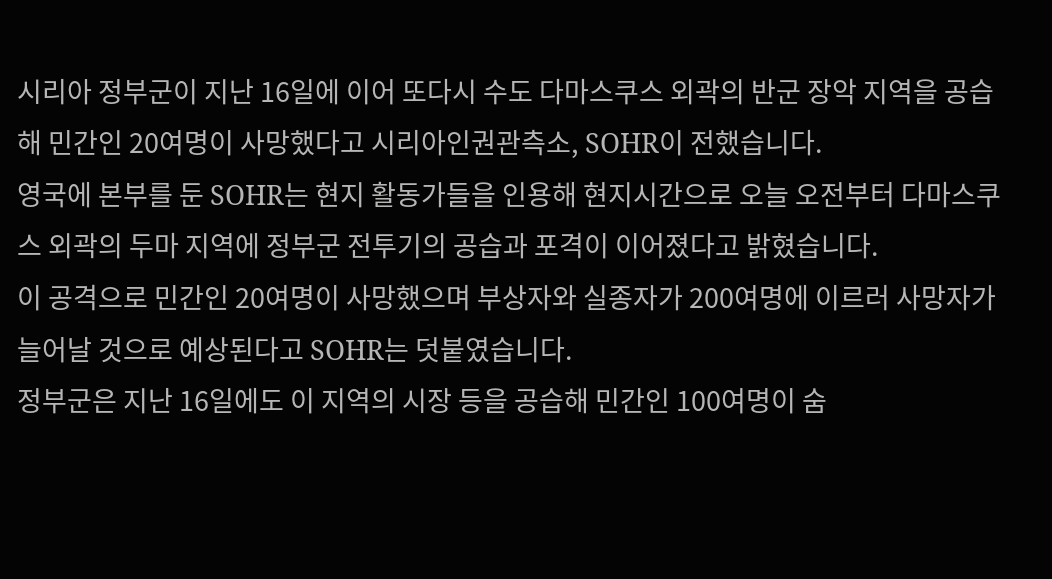시리아 정부군이 지난 16일에 이어 또다시 수도 다마스쿠스 외곽의 반군 장악 지역을 공습해 민간인 20여명이 사망했다고 시리아인권관측소, SOHR이 전했습니다.
영국에 본부를 둔 SOHR는 현지 활동가들을 인용해 현지시간으로 오늘 오전부터 다마스쿠스 외곽의 두마 지역에 정부군 전투기의 공습과 포격이 이어졌다고 밝혔습니다.
이 공격으로 민간인 20여명이 사망했으며 부상자와 실종자가 200여명에 이르러 사망자가 늘어날 것으로 예상된다고 SOHR는 덧붙였습니다.
정부군은 지난 16일에도 이 지역의 시장 등을 공습해 민간인 100여명이 숨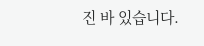진 바 있습니다.